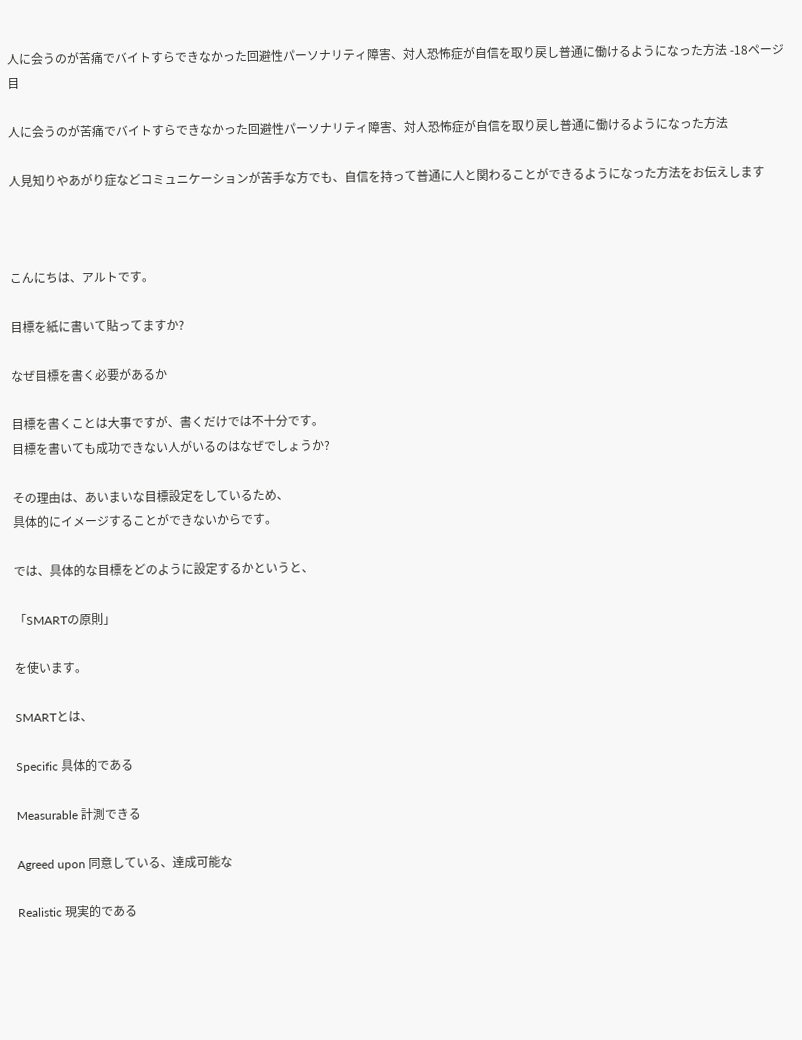人に会うのが苦痛でバイトすらできなかった回避性パーソナリティ障害、対人恐怖症が自信を取り戻し普通に働けるようになった方法 -18ページ目

人に会うのが苦痛でバイトすらできなかった回避性パーソナリティ障害、対人恐怖症が自信を取り戻し普通に働けるようになった方法

人見知りやあがり症などコミュニケーションが苦手な方でも、自信を持って普通に人と関わることができるようになった方法をお伝えします



こんにちは、アルトです。

目標を紙に書いて貼ってますか?

なぜ目標を書く必要があるか

目標を書くことは大事ですが、書くだけでは不十分です。
目標を書いても成功できない人がいるのはなぜでしょうか?

その理由は、あいまいな目標設定をしているため、
具体的にイメージすることができないからです。

では、具体的な目標をどのように設定するかというと、

「SMARTの原則」

を使います。

SMARTとは、

Specific 具体的である

Measurable 計測できる

Agreed upon 同意している、達成可能な

Realistic 現実的である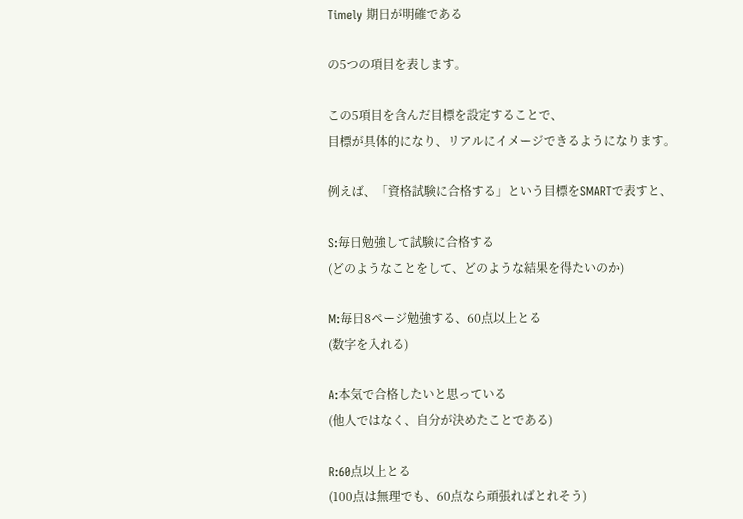Timely 期日が明確である

の5つの項目を表します。

この5項目を含んだ目標を設定することで、
目標が具体的になり、リアルにイメージできるようになります。

例えば、「資格試験に合格する」という目標をSMARTで表すと、

S:毎日勉強して試験に合格する
(どのようなことをして、どのような結果を得たいのか)

M:毎日8ページ勉強する、60点以上とる
(数字を入れる)

A:本気で合格したいと思っている
(他人ではなく、自分が決めたことである)

R:60点以上とる
(100点は無理でも、60点なら頑張ればとれそう)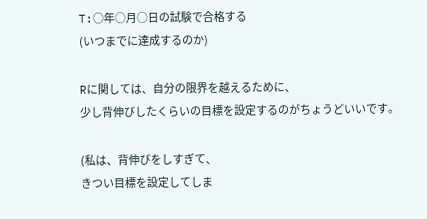T:○年○月○日の試験で合格する
(いつまでに達成するのか)

Rに関しては、自分の限界を越えるために、
少し背伸びしたくらいの目標を設定するのがちょうどいいです。

(私は、背伸びをしすぎて、
きつい目標を設定してしま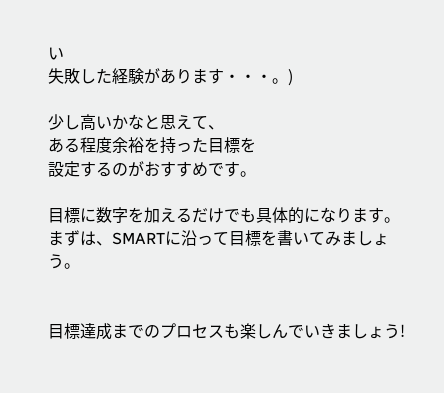い
失敗した経験があります・・・。)

少し高いかなと思えて、
ある程度余裕を持った目標を
設定するのがおすすめです。

目標に数字を加えるだけでも具体的になります。
まずは、SMARTに沿って目標を書いてみましょう。


目標達成までのプロセスも楽しんでいきましょう!